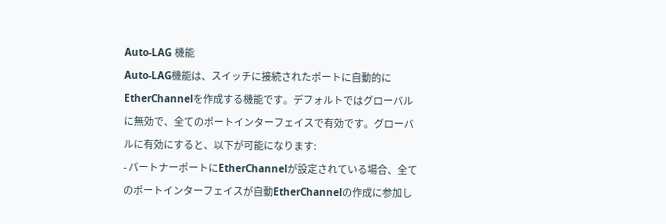Auto-LAG 機能
Auto-LAG機能は、スイッチに接続されたポートに自動的にEtherChannelを作成する機能です。デフォルトではグローバルに無効で、全てのポートインターフェイスで有効です。グローバルに有効にすると、以下が可能になります:
- パートナーポートにEtherChannelが設定されている場合、全てのポートインターフェイスが自動EtherChannelの作成に参加し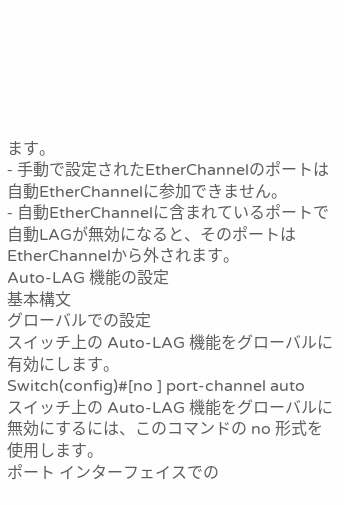ます。
- 手動で設定されたEtherChannelのポートは自動EtherChannelに参加できません。
- 自動EtherChannelに含まれているポートで自動LAGが無効になると、そのポートはEtherChannelから外されます。
Auto-LAG 機能の設定
基本構文
グローバルでの設定
スイッチ上の Auto-LAG 機能をグローバルに有効にします。
Switch(config)#[no ] port-channel auto
スイッチ上の Auto-LAG 機能をグローバルに無効にするには、このコマンドの no 形式を使用します。
ポート インターフェイスでの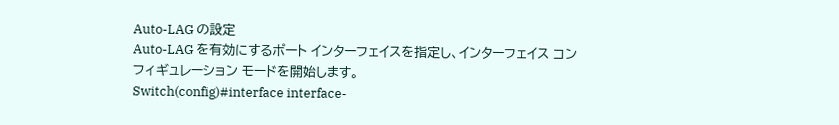Auto-LAG の設定
Auto-LAG を有効にするポート インターフェイスを指定し、インターフェイス コンフィギュレーション モードを開始します。
Switch(config)#interface interface-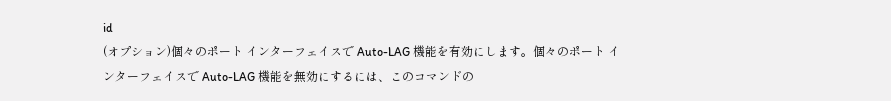id
(オプション)個々のポート インターフェイスで Auto-LAG 機能を有効にします。個々のポート インターフェイスで Auto-LAG 機能を無効にするには、このコマンドの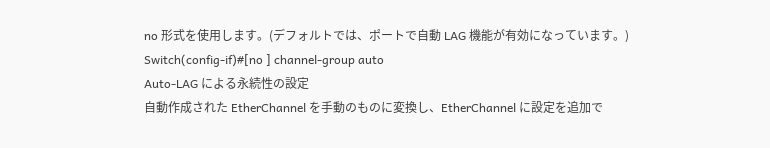no 形式を使用します。(デフォルトでは、ポートで自動 LAG 機能が有効になっています。)
Switch(config-if)#[no ] channel-group auto
Auto-LAG による永続性の設定
自動作成された EtherChannel を手動のものに変換し、EtherChannel に設定を追加で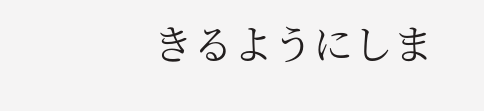きるようにしま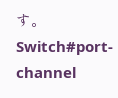す。
Switch#port-channel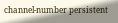channel-number persistent